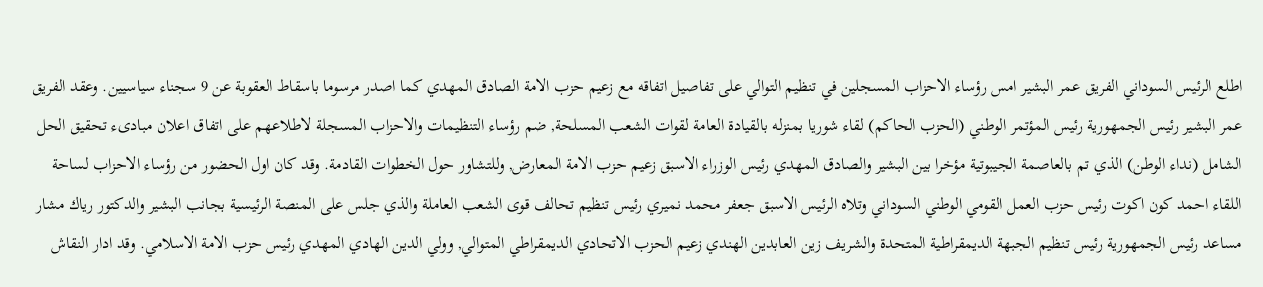اطلع الرئيس السوداني الفريق عمر البشير امس رؤساء الاحزاب المسجلين في تنظيم التوالي على تفاصيل اتفاقه مع زعيم حزب الامة الصادق المهدي كما اصدر مرسوما باسقاط العقوبة عن 9 سجناء سياسيين. وعقد الفريق عمر البشير رئيس الجمهورية رئيس المؤتمر الوطني (الحزب الحاكم) لقاء شوريا بمنزله بالقيادة العامة لقوات الشعب المسلحة, ضم رؤساء التنظيمات والاحزاب المسجلة لاطلاعهم على اتفاق اعلان مبادىء تحقيق الحل الشامل (نداء الوطن) الذي تم بالعاصمة الجيبوتية مؤخرا بين البشير والصادق المهدي رئيس الوزراء الاسبق زعيم حزب الامة المعارض, وللتشاور حول الخطوات القادمة. وقد كان اول الحضور من رؤساء الاحزاب لساحة اللقاء احمد كون اكوت رئيس حزب العمل القومي الوطني السوداني وتلاه الرئيس الاسبق جعفر محمد نميري رئيس تنظيم تحالف قوى الشعب العاملة والذي جلس على المنصة الرئيسية بجانب البشير والدكتور رياك مشار مساعد رئيس الجمهورية رئيس تنظيم الجبهة الديمقراطية المتحدة والشريف زين العابدين الهندي زعيم الحزب الاتحادي الديمقراطي المتوالي, وولي الدين الهادي المهدي رئيس حزب الامة الاسلامي. وقد ادار النقاش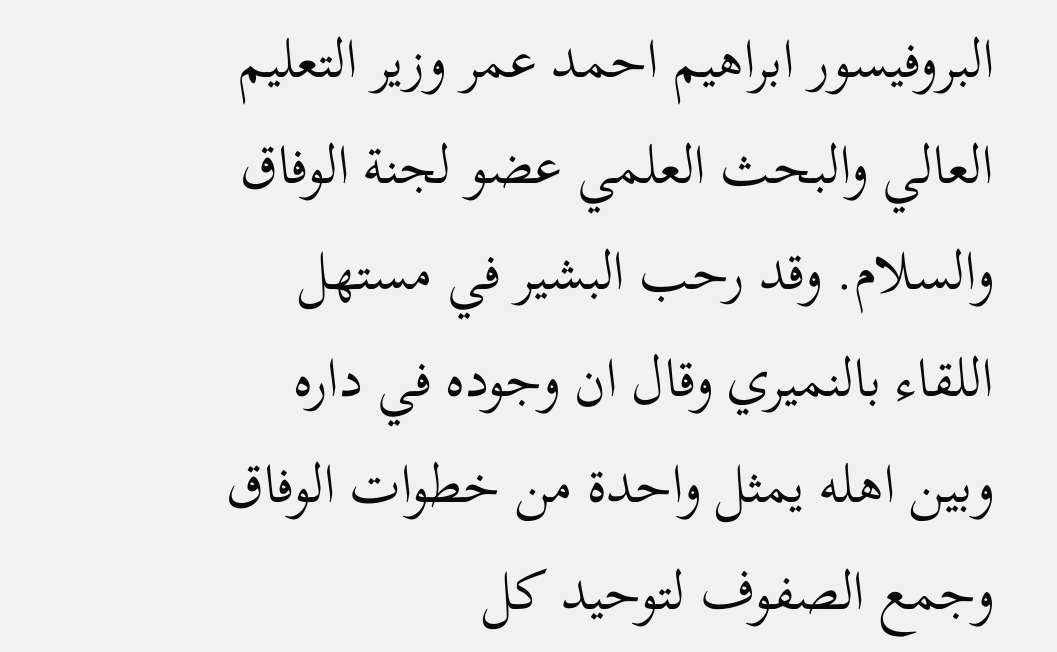البروفيسور ابراهيم احمد عمر وزير التعليم العالي والبحث العلمي عضو لجنة الوفاق والسلام. وقد رحب البشير في مستهل اللقاء بالنميري وقال ان وجوده في داره وبين اهله يمثل واحدة من خطوات الوفاق وجمع الصفوف لتوحيد كل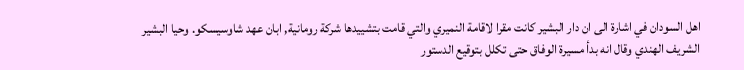اهل السودان في اشارة الى ان دار البشير كانت مقرا لاقامة النميري والتي قامت بتشييدها شركة رومانية, ابان عهد شاوسيسكو. وحيا البشير الشريف الهندي وقال انه بدأ مسيرة الوفاق حتى تكلل بتوقيع الدستور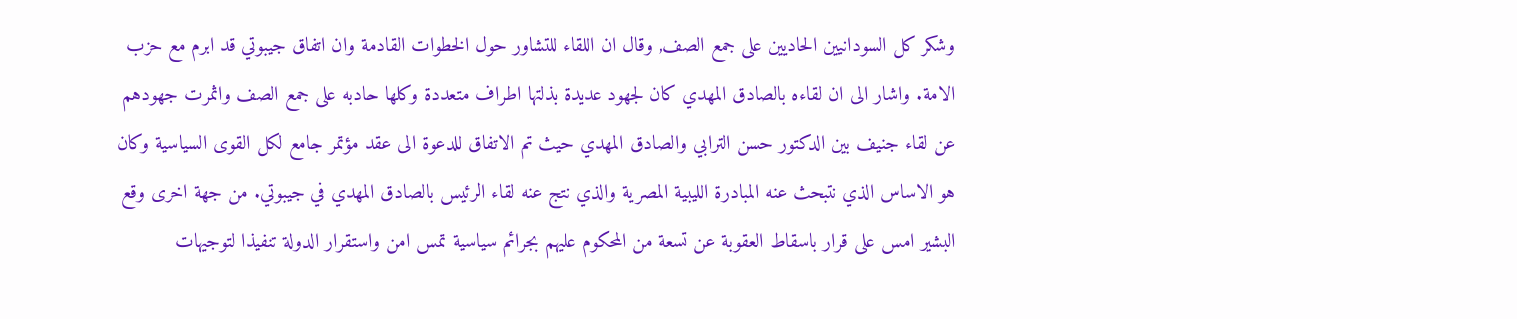وشكر كل السودانيين الحاديين على جمع الصف, وقال ان اللقاء للتشاور حول الخطوات القادمة وان اتفاق جيبوتي قد ابرم مع حزب الامة. واشار الى ان لقاءه بالصادق المهدي كان لجهود عديدة بذلتها اطراف متعددة وكلها حادبه على جمع الصف واثمرت جهودهم عن لقاء جنيف بين الدكتور حسن الترابي والصادق المهدي حيث تم الاتفاق للدعوة الى عقد مؤتمر جامع لكل القوى السياسية وكان هو الاساس الذي نتبحث عنه المبادرة الليبية المصرية والذي نتج عنه لقاء الرئيس بالصادق المهدي في جيبوتي. من جهة اخرى وقع البشير امس على قرار باسقاط العقوبة عن تسعة من المحكوم عليهم بجرائم سياسية تمس امن واستقرار الدولة تنفيذا لتوجيهات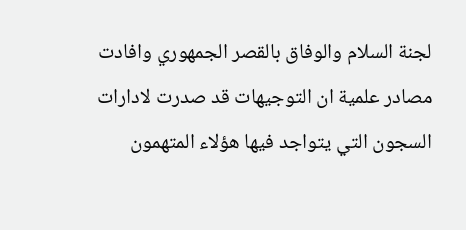لجنة السلام والوفاق بالقصر الجمهوري وافادت مصادر علمية ان التوجيهات قد صدرت لادارات السجون التي يتواجد فيها هؤلاء المتهمون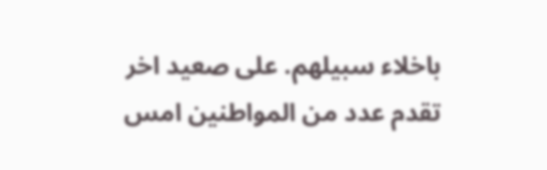باخلاء سبيلهم. على صعيد اخر تقدم عدد من المواطنين امس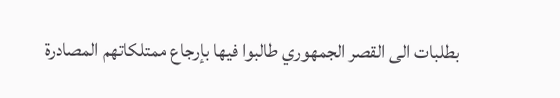بطلبات الى القصر الجمهوري طالبوا فيها بإرجاع ممتلكاتهم المصادرة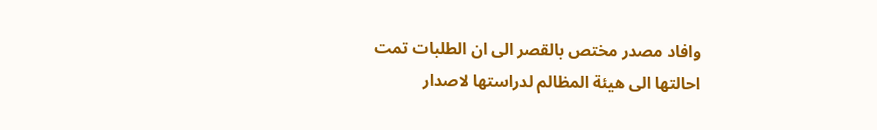وافاد مصدر مختص بالقصر الى ان الطلبات تمت احالتها الى هيئة المظالم لدراستها لاصدار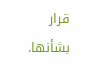قرار بشأنها.